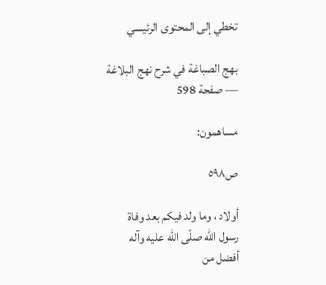تخطي إلى المحتوى الرئيسي

بهج الصباغة في شرح نهج البلاغة — صفحة 598

مساهمون:

ص٥٩٨

أولاد ، وما ولد فيكم بعد وفاة رسول اللّه صلّى اللّه عليه وآله أفضل من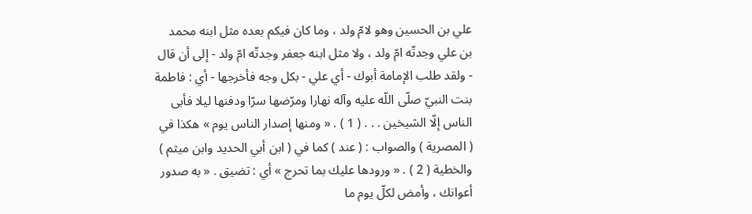علي بن الحسين وهو لامّ ولد ، وما كان فيكم بعده مثل ابنه محمد بن علي وجدتّه امّ ولد ، ولا مثل ابنه جعفر وجدتّه امّ ولد - إلى أن قال - ولقد طلب الإمامة أبوك - أي علي - بكل وجه فأخرجها - أي : فاطمة بنت النبيّ صلّى اللّه عليه وآله نهارا ومرّضها سرّا ودفنها ليلا فأبى الناس إلّا الشيخين . . . ( 1 ) . « ومنها إصدار الناس يوم » هكذا في ( المصرية ) والصواب : ( عند ) كما في ( ابن أبي الحديد وابن ميثم ) والخطية ( 2 ) . « ورودها عليك بما تحرج » أي : تضيق . « به صدور أعوانك ، وأمض لكلّ يوم ما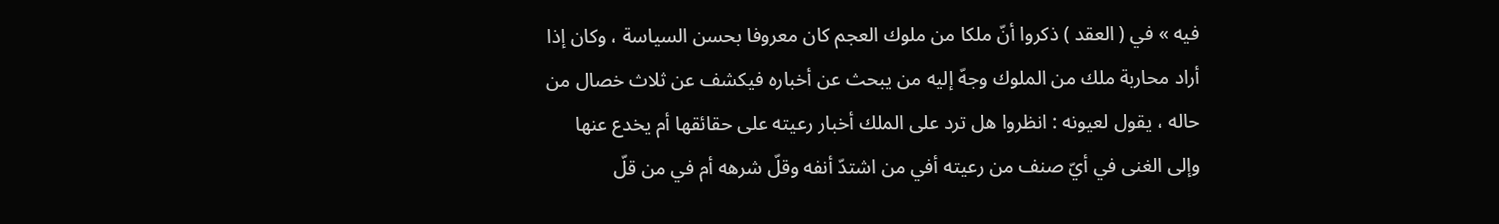فيه » في ( العقد ) ذكروا أنّ ملكا من ملوك العجم كان معروفا بحسن السياسة ، وكان إذا أراد محاربة ملك من الملوك وجهّ إليه من يبحث عن أخباره فيكشف عن ثلاث خصال من حاله ، يقول لعيونه : انظروا هل ترد على الملك أخبار رعيته على حقائقها أم يخدع عنها وإلى الغنى في أيّ صنف من رعيته أفي من اشتدّ أنفه وقلّ شرهه أم في من قلّ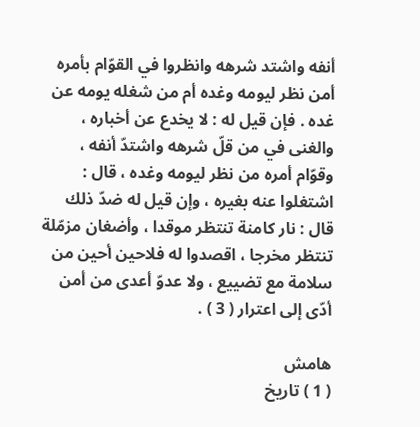أنفه واشتد شرهه وانظروا في القوّام بأمره أمن نظر ليومه وغده أم من شغله يومه عن غده . فإن قيل له : لا يخدع عن أخباره ، والغنى في من قلّ شرهه واشتدّ أنفه ، وقوّام أمره من نظر ليومه وغده ، قال : اشتغلوا عنه بغيره ، وإن قيل له ضدّ ذلك قال : نار كامنة تنتظر موقدا ، وأضغان مزمّلة تنتظر مخرجا ، اقصدوا له فلاحين أحين من سلامة مع تضييع ، ولا عدوّ أعدى من أمن أدّى إلى اعترار ( 3 ) .

هامش
( 1 ) تاريخ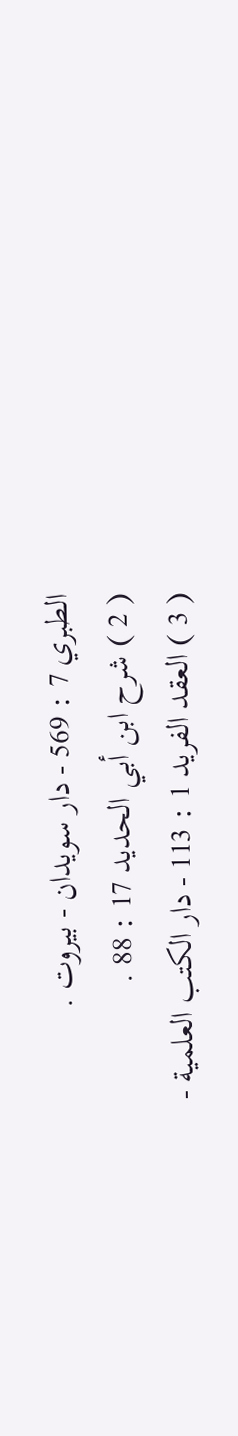الطبري 7 : 569 - دار سويدان - بيروت .
( 2 ) شرح ابن أبي الحديد 17 : 88 .
( 3 ) العقد الفريد 1 : 113 - دار الكتب العلمية -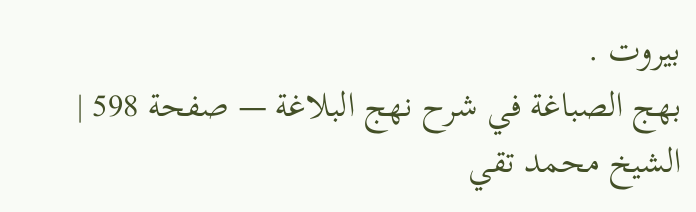بيروت .
بهج الصباغة في شرح نهج البلاغة — صفحة 598 | الشيخ محمد تقي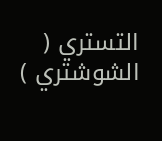التستري ( الشوشتري )